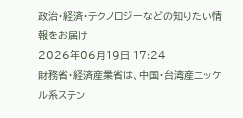政治・経済・テクノロジーなどの知りたい情報をお届け
2026年06月19日 17:24
財務省・経済産業省は、中国・台湾産ニッケル系ステン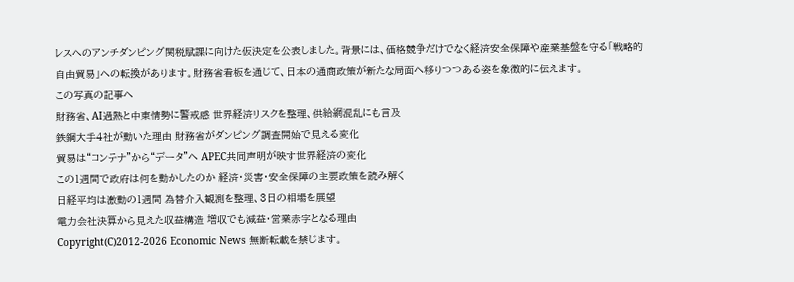レスへのアンチダンピング関税賦課に向けた仮決定を公表しました。背景には、価格競争だけでなく経済安全保障や産業基盤を守る「戦略的自由貿易」への転換があります。財務省看板を通じて、日本の通商政策が新たな局面へ移りつつある姿を象徴的に伝えます。
この写真の記事へ
財務省、AI過熱と中東情勢に警戒感 世界経済リスクを整理、供給網混乱にも言及
鉄鋼大手4社が動いた理由 財務省がダンピング調査開始で見える変化
貿易は“コンテナ”から“データ”へ APEC共同声明が映す世界経済の変化
この1週間で政府は何を動かしたのか 経済・災害・安全保障の主要政策を読み解く
日経平均は激動の1週間 為替介入観測を整理、3日の相場を展望
電力会社決算から見えた収益構造 増収でも減益・営業赤字となる理由
Copyright(C)2012-2026 Economic News 無断転載を禁じます。